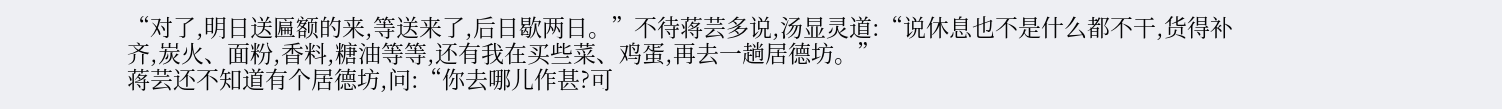“对了,明日送匾额的来,等送来了,后日歇两日。”不待蒋芸多说,汤显灵道:“说休息也不是什么都不干,货得补齐,炭火、面粉,香料,糖油等等,还有我在买些菜、鸡蛋,再去一趟居德坊。”
蒋芸还不知道有个居德坊,问:“你去哪儿作甚?可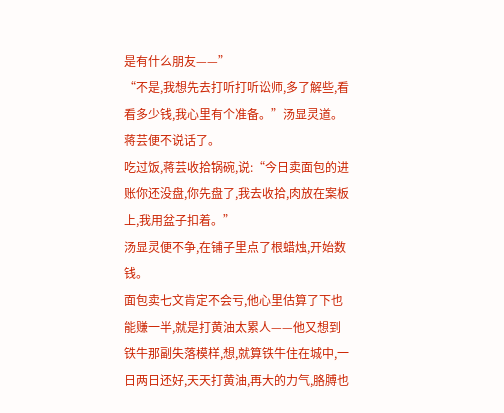是有什么朋友——”
“不是,我想先去打听打听讼师,多了解些,看看多少钱,我心里有个准备。”汤显灵道。
蒋芸便不说话了。
吃过饭,蒋芸收拾锅碗,说:“今日卖面包的进账你还没盘,你先盘了,我去收拾,肉放在案板上,我用盆子扣着。”
汤显灵便不争,在铺子里点了根蜡烛,开始数钱。
面包卖七文肯定不会亏,他心里估算了下也能赚一半,就是打黄油太累人——他又想到铁牛那副失落模样,想,就算铁牛住在城中,一日两日还好,天天打黄油,再大的力气,胳膊也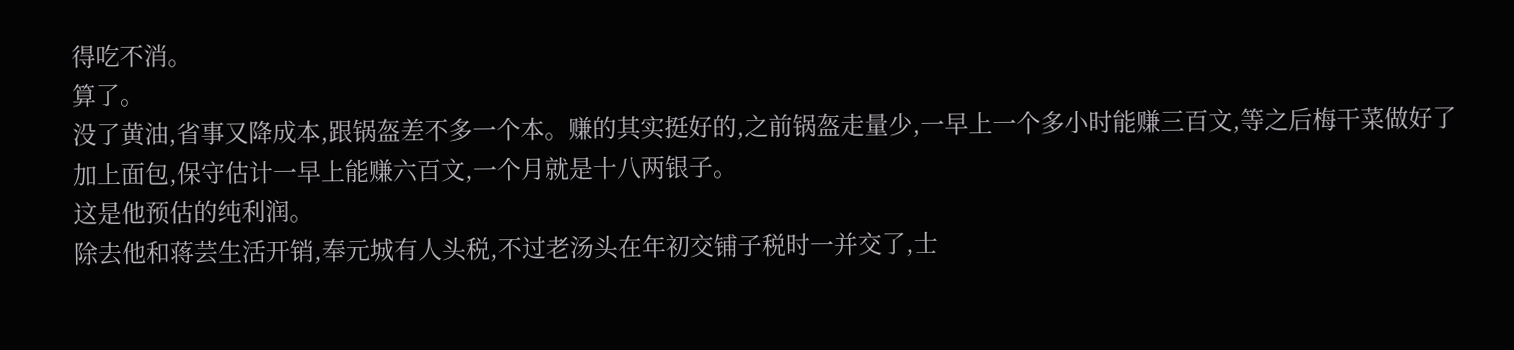得吃不消。
算了。
没了黄油,省事又降成本,跟锅盔差不多一个本。赚的其实挺好的,之前锅盔走量少,一早上一个多小时能赚三百文,等之后梅干菜做好了加上面包,保守估计一早上能赚六百文,一个月就是十八两银子。
这是他预估的纯利润。
除去他和蒋芸生活开销,奉元城有人头税,不过老汤头在年初交铺子税时一并交了,士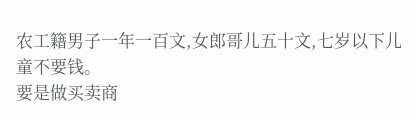农工籍男子一年一百文,女郎哥儿五十文,七岁以下儿童不要钱。
要是做买卖商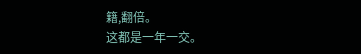籍,翻倍。
这都是一年一交。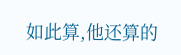如此算,他还算的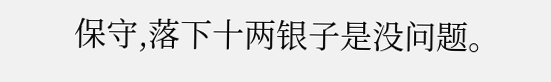保守,落下十两银子是没问题。